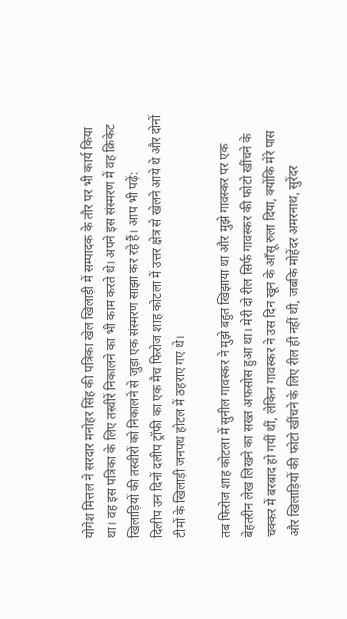योगेश मित्तल ने सरदार मनोहर सिंह की पत्रिका खेल खिलाड़ी में सम्पादक के तौर पर भी कार्य किया था। वह इस पत्रिका के लिए तस्वीरें निकालने का भी काम करते थे। अपने इस संस्मरण में वह क्रिकेट खिलाड़ियों की तस्वीरों को निकालने से जुड़ा एक संस्मरण साझा कर रहे हैं। आप भी पढ़ें:
दिलीप उन दिनों दलीप ट्रॉफी का एक मैच फिरोज शाह कोटला में उत्तर क्षेत्र से खेलने आये थे और दोनों टीमों के खिलाड़ी जनपथ होटल में ठहराए गए थे।

तब फिरोज शाह कोटला में सुनील गावस्कर ने मुझे बहुत खिझाया था और मुझे गावस्कर पर एक बेहतरीन लेख लिखने का सख्त अफ़सोस हुआ था। मेरी दो रील सिर्फ गावस्कर की फोटो खींचने के चक्कर में बरबाद हो गयीं थीं, लेकिन गावस्कर ने उस दिन खून के आँसू रुला दिया, क्योंकि मेरे पास और खिलाड़ियों की फोटो खींचने के लिए रील ही नहीं थी, जबकि मोहेंदर अमरनाथ, सुरेंदर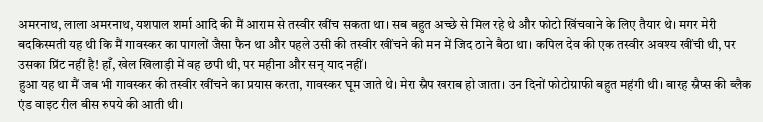अमरनाथ, लाला अमरनाथ, यशपाल शर्मा आदि की मैं आराम से तस्वीर खींच सकता था। सब बहुत अच्छे से मिल रहे थे और फोटो खिंचवाने के लिए तैयार थे। मगर मेरी बदकिस्मती यह थी कि मैं गावस्कर का पागलों जैसा फैन था और पहले उसी की तस्वीर खींचने की मन में जिद ठाने बैठा था। कपिल देव की एक तस्वीर अवश्य खींची थी, पर उसका प्रिंट नहीं है! हाँ, खेल खिलाड़ी में वह छपी थी, पर महीना और सन् याद नहीं।
हुआ यह था मैं जब भी गावस्कर की तस्वीर खींचने का प्रयास करता, गावस्कर घूम जाते थे। मेरा स्नैप खराब हो जाता। उन दिनों फोटोग्राफी बहुत महंगी थी। बारह स्नैप्स की ब्लैक एंड वाइट रील बीस रुपये की आती थी।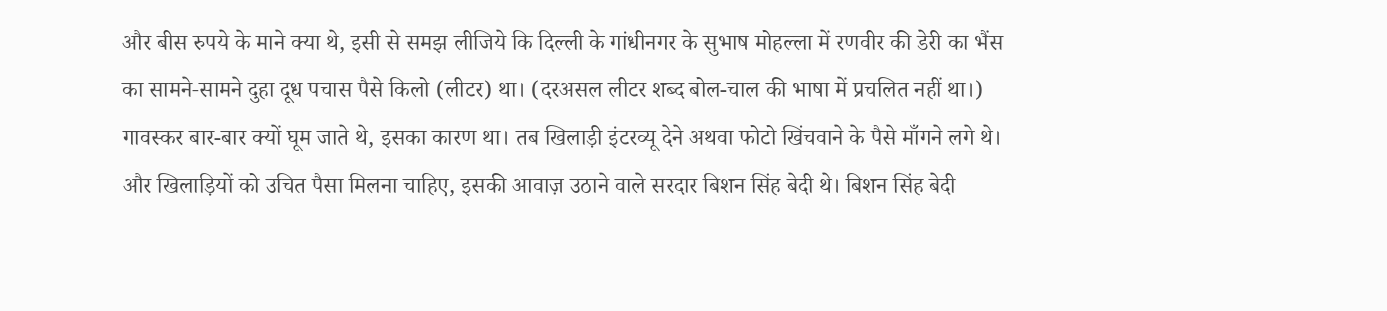और बीस रुपये के माने क्या थे, इसी से समझ लीजिये कि दिल्ली के गांधीनगर के सुभाष मोहल्ला में रणवीर की डेरी का भैंस का सामने‑सामने दुहा दूध पचास पैसे किलो (लीटर) था। (दरअसल लीटर शब्द बोल-चाल की भाषा में प्रचलित नहीं था।)
गावस्कर बार-बार क्यों घूम जाते थे, इसका कारण था। तब खिलाड़ी इंटरव्यू देने अथवा फोटो खिंचवाने के पैसे माँगने लगे थे।
और खिलाड़ियों को उचित पैसा मिलना चाहिए, इसकी आवाज़ उठाने वाले सरदार बिशन सिंह बेदी थे। बिशन सिंह बेदी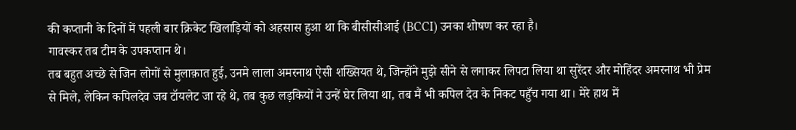की कप्तानी के दिनों में पहली बार क्रिकेट खिलाड़ियों को अहसास हुआ था कि बीसीसीआई (BCCI) उनका शोषण कर रहा है।
गावस्कर तब टीम के उपकप्तान थे।
तब बहुत अच्छे से जिन लोगों से मुलाक़ात हुई, उनमे लाला अमरनाथ ऐसी शख्सियत थे, जिन्होंने मुझे सीने से लगाकर लिपटा लिया था सुरेंदर और मोहिंदर अमरनाथ भी प्रेम से मिले, लेकिन कपिलदेव जब टॉयलेट जा रहे थे, तब कुछ लड़कियों ने उन्हें घेर लिया था, तब मैं भी कपिल देव के निकट पहुँच गया था। मेरे हाथ में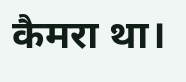कैमरा था।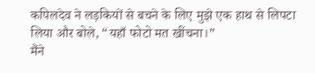कपिलदेव ने लड़कियों से बचने के लिए मुझे एक हाथ से लिपटा लिया और बोले, “यहाँ फोटो मत खींचना।”
मैंने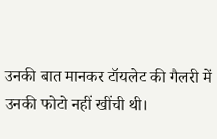उनकी बात मानकर टॉयलेट की गैलरी में उनकी फोटो नहीं खींची थी।